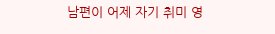남편이 어제 자기 취미 영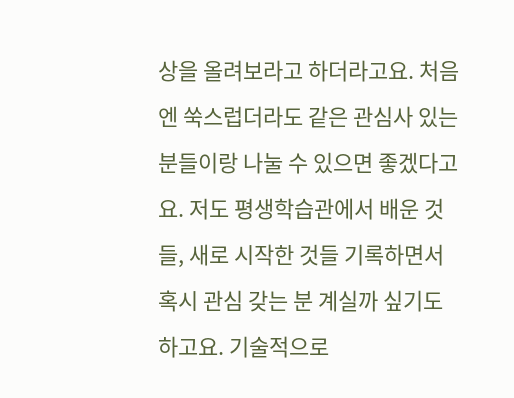상을 올려보라고 하더라고요. 처음엔 쑥스럽더라도 같은 관심사 있는 분들이랑 나눌 수 있으면 좋겠다고요. 저도 평생학습관에서 배운 것들, 새로 시작한 것들 기록하면서 혹시 관심 갖는 분 계실까 싶기도 하고요. 기술적으로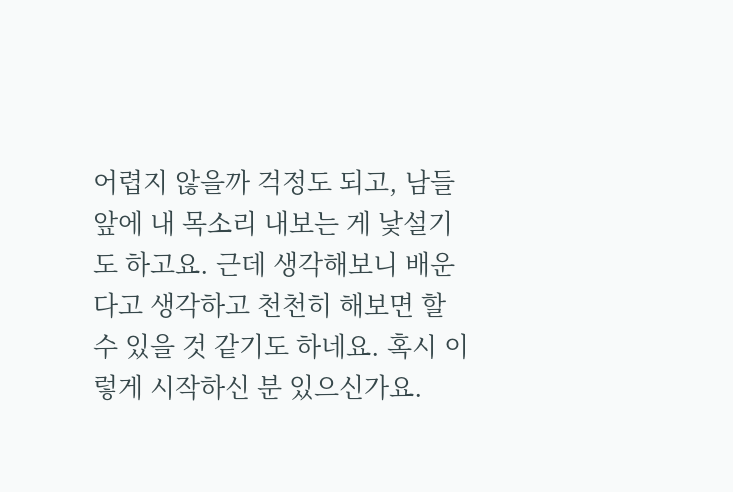어렵지 않을까 걱정도 되고, 남들 앞에 내 목소리 내보는 게 낯설기도 하고요. 근데 생각해보니 배운다고 생각하고 천천히 해보면 할 수 있을 것 같기도 하네요. 혹시 이렇게 시작하신 분 있으신가요.